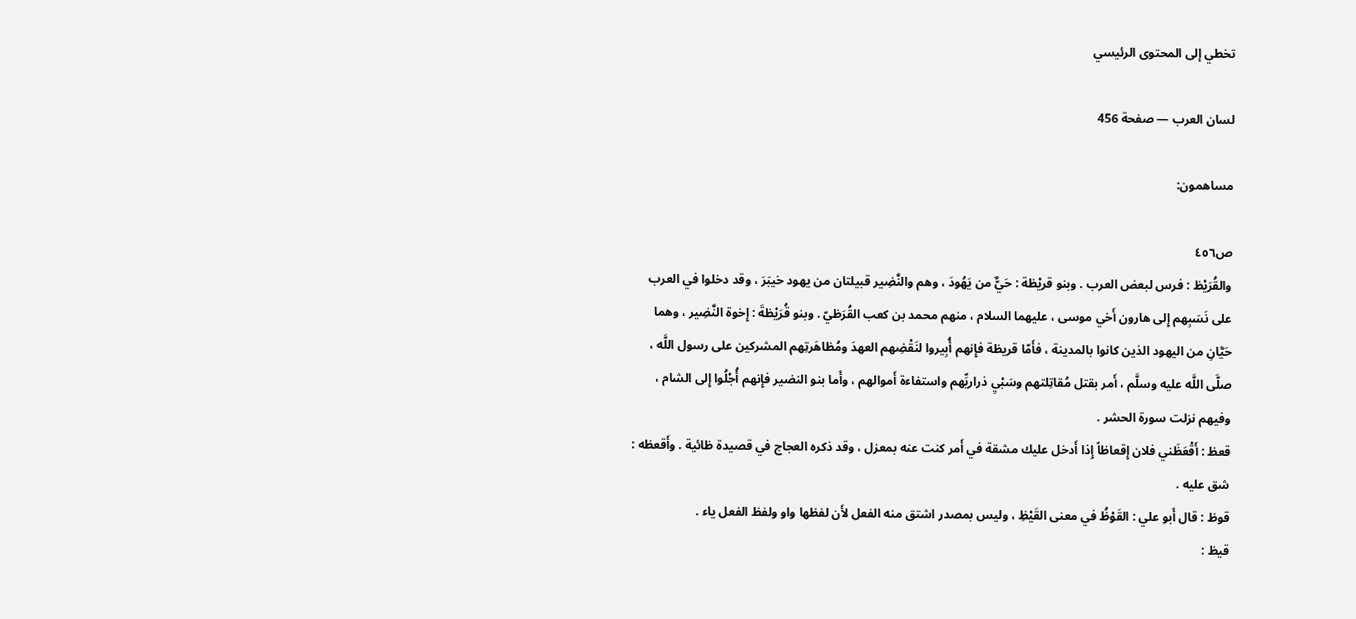تخطي إلى المحتوى الرئيسي

لسان العرب — صفحة 456

مساهمون:

ص٤٥٦
والقُرَيْظ : فرس لبعض العرب . وبنو قريْظة : حَيٌّ من يَهُودَ ، وهم والنَّضِير قبيلتان من يهود خيبَرَ ، وقد دخلوا في العرب على نَسَبِهم إِلى هارون أَخي موسى ، عليهما السلام ، منهم محمد بن كعب القُرَظيّ . وبنو قُرَيْظةَ : إِخوة النَّضِير ، وهما حَيَّانِ من اليهود الذين كانوا بالمدينة ، فأَمّا قريظة فإِنهم أُبِيروا لنَقْضِهم العهدَ ومُظاهَرتِهم المشركين على رسول اللَّه ، صلَّى اللَّه عليه وسلَّم ، أَمر بقتل مُقاتِلتهم وسَبْيِ ذراريِّهم واستفاءة أَموالهم ، وأَما بنو النضير فإِنهم أُجْلُوا إِلى الشام ، وفيهم نزلت سورة الحشر .
قعظ : أَقْعَظَني فلان إِقعاظاً إِذا أَدخل عليك مشقة في أَمر كنت عنه بمعزل ، وقد ذكره العجاج في قصيدة ظائية . وأَقعظه : شق عليه .
قوظ : قال أَبو علي : القَوْظُ في معنى القَيْظِ ، وليس بمصدر اشتق منه الفعل لأَن لفظها واو ولفظ الفعل ياء .
قيظ :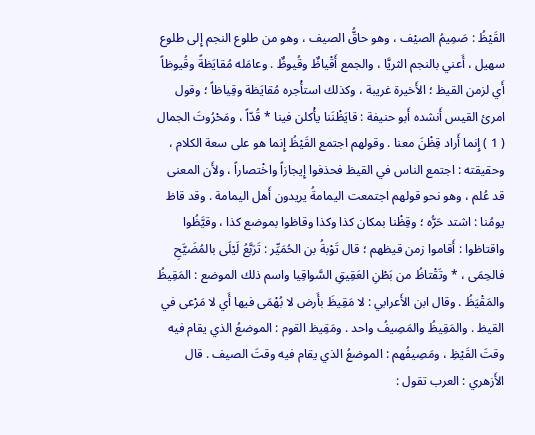القَيْظُ : صَمِيمُ الصيْف ، وهو حاقُّ الصيف ، وهو من طلوع النجم إِلى طلوع سهيل ، أَعني بالنجم الثريَّا ، والجمع أَقْياظٌ وقُيوظٌ . وعامَله مُقايَظةً وقُيوظاً أَي لزمن القيظ ؛ الأَخيرة غريبة ، وكذلك استأْجره مُقايَظة وقِياظاً ؛ وقول امرئ القيس أَنشده أَبو حنيفة : قايَظْنَنا يأْكلن فينا * قُدّاً ، ومَحْرُوتَ الجمال ( 1 ) إِنما أَراد قِظْنَ معنا . وقولهم اجتمع القَيْظُ إِنما هو على سعة الكلام ، وحقيقته : اجتمع الناس في القيظ فحذفوا إِيجازاً واخْتصاراً ، ولأَن المعنى قد عُلم ، وهو نحو قولهم اجتمعت اليمامةُ يريدون أَهل اليمامة . وقد قاظ يومُنا : اشتد حَرُّه ؛ وقِظْنا بمكان كذا وكذا وقاظوا بموضع كذا ، وقيَّظُوا واقتاظوا : أَقاموا زمن قيظهم ؛ قال تَوْبةُ بن الحُمَيِّر : تَرَبَّعُ لَيْلَى بالمُضَيَّحِ فالحِمَى ، * وتَقْتاظُ من بَطْنِ العَقِيقِ السَّواقِيا واسم ذلك الموضع : المَقِيظُ والمَقْيَظُ . وقال ابن الأَعرابي : لا مَقِيظَ بأَرض لا بُهْمَى فيها أَي لا مَرْعى في القيظ . والمَقِيظُ والمَصِيفُ واحد . ومَقِيظ القوم : الموضعُ الذي يقام فيه وقتَ القَيْظِ ، ومَصِيفُهم : الموضعُ الذي يقام فيه وقتَ الصيف . قال الأَزهري : العرب تقول :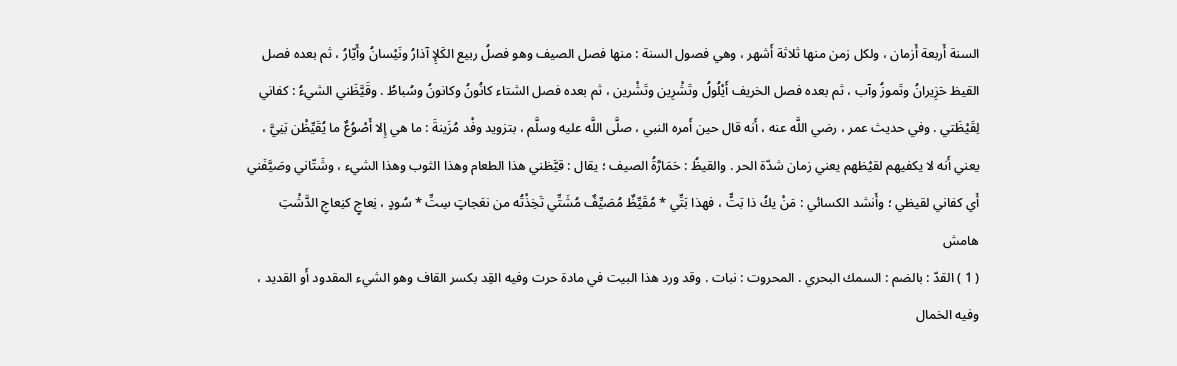السنة أَربعة أَزمان ، ولكل زمن منها ثلاثة أَشهر ، وهي فصول السنة : منها فصل الصيف وهو فصلُ ربيع الكَلإِ آذارُ ونَيْسانُ وأَيّارُ ، ثم بعده فصل القيظ حَزِيرانُ وتَموزُ وآب ، ثم بعده فصل الخريف أَيْلُولُ وتَشْرِين وتَشْرين ، ثم بعده فصل الشتاء كانُونُ وكانونُ وسُباطُ . وقَيَّظَني الشيءُ : كفاني لِقَيْظَتي . وفي حديث عمر ، رضي اللَّه عنه ، أَنه قال حين أَمره النبي ، صلَّى اللَّه عليه وسلَّم ، بتزويد وفْد مُزَينةَ : ما هي إِلا أَصْوُعٌ ما يُقَيِّظْن بَنِيَّ ، يعني أَنه لا يكفيهم لقيْظهم يعني زمان شدّة الحر . والقيظُ : حَمَارَّةُ الصيف ؛ يقال : قيَّظني هذا الطعام وهذا الثوب وهذا الشيء ، وشَتّاني وصَيَّفَني أَي كفاني لقيظي ؛ وأَنشد الكسائي : مَنْ يكُ ذا بَتٍّ ، فهذا بَتِّي * مُقَيِّظٌ مُصَيِّفٌ مُشَتِّي تَخِذْتُه من نعَجاتٍ سِتِّ * سُودٍ ، نِعاجٍ كنِعاجِ الدَّشْتِ
هامش
( 1 ) القدّ : بالضم : السمك البحري . المحروت : نبات . وقد ورد هذا البيت في مادة حرت وفيه القِد بكسر القاف وهو الشيء المقدود أَو القديد ، وفيه الخمال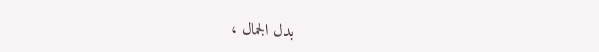بدل الجمال ،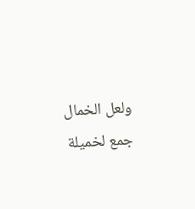ولعل الخمال جمع لخميلة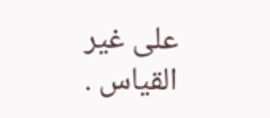على غير القياس .